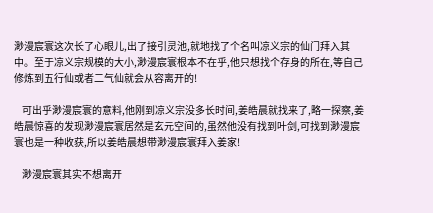渺漫宸寰这次长了心眼儿,出了接引灵池,就地找了个名叫凉义宗的仙门拜入其中。至于凉义宗规模的大小,渺漫宸寰根本不在乎,他只想找个存身的所在,等自己修炼到五行仙或者二气仙就会从容离开的!

    可出乎渺漫宸寰的意料,他刚到凉义宗没多长时间,姜皓晨就找来了,略一探察,姜皓晨惊喜的发现渺漫宸寰居然是玄元空间的,虽然他没有找到叶剑,可找到渺漫宸寰也是一种收获,所以姜皓晨想带渺漫宸寰拜入姜家!

    渺漫宸寰其实不想离开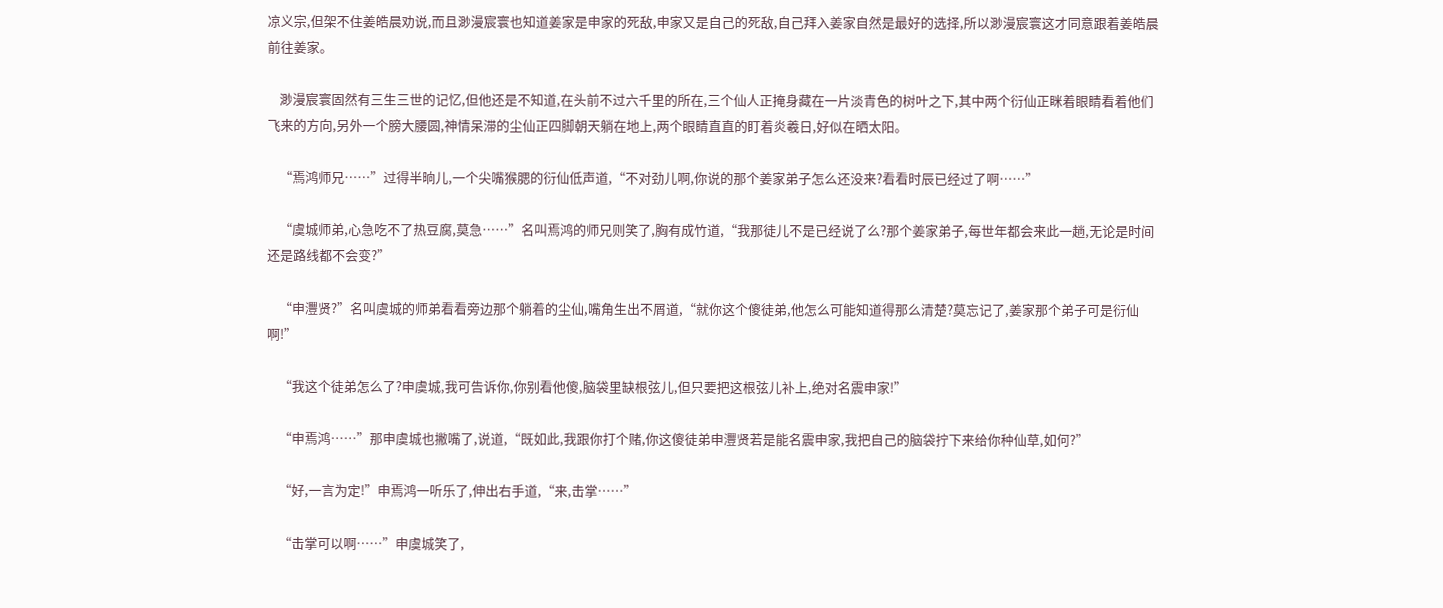凉义宗,但架不住姜皓晨劝说,而且渺漫宸寰也知道姜家是申家的死敌,申家又是自己的死敌,自己拜入姜家自然是最好的选择,所以渺漫宸寰这才同意跟着姜皓晨前往姜家。

    渺漫宸寰固然有三生三世的记忆,但他还是不知道,在头前不过六千里的所在,三个仙人正掩身藏在一片淡青色的树叶之下,其中两个衍仙正眯着眼睛看着他们飞来的方向,另外一个膀大腰圆,神情呆滞的尘仙正四脚朝天躺在地上,两个眼睛直直的盯着炎羲日,好似在晒太阳。

    “焉鸿师兄……”过得半晌儿,一个尖嘴猴腮的衍仙低声道,“不对劲儿啊,你说的那个姜家弟子怎么还没来?看看时辰已经过了啊……”

    “虞城师弟,心急吃不了热豆腐,莫急……”名叫焉鸿的师兄则笑了,胸有成竹道,“我那徒儿不是已经说了么?那个姜家弟子,每世年都会来此一趟,无论是时间还是路线都不会变?”

    “申灃贤?”名叫虞城的师弟看看旁边那个躺着的尘仙,嘴角生出不屑道,“就你这个傻徒弟,他怎么可能知道得那么清楚?莫忘记了,姜家那个弟子可是衍仙啊!”

    “我这个徒弟怎么了?申虞城,我可告诉你,你别看他傻,脑袋里缺根弦儿,但只要把这根弦儿补上,绝对名震申家!”

    “申焉鸿……”那申虞城也撇嘴了,说道,“既如此,我跟你打个赌,你这傻徒弟申灃贤若是能名震申家,我把自己的脑袋拧下来给你种仙草,如何?”

    “好,一言为定!”申焉鸿一听乐了,伸出右手道,“来,击掌……”

    “击掌可以啊……”申虞城笑了,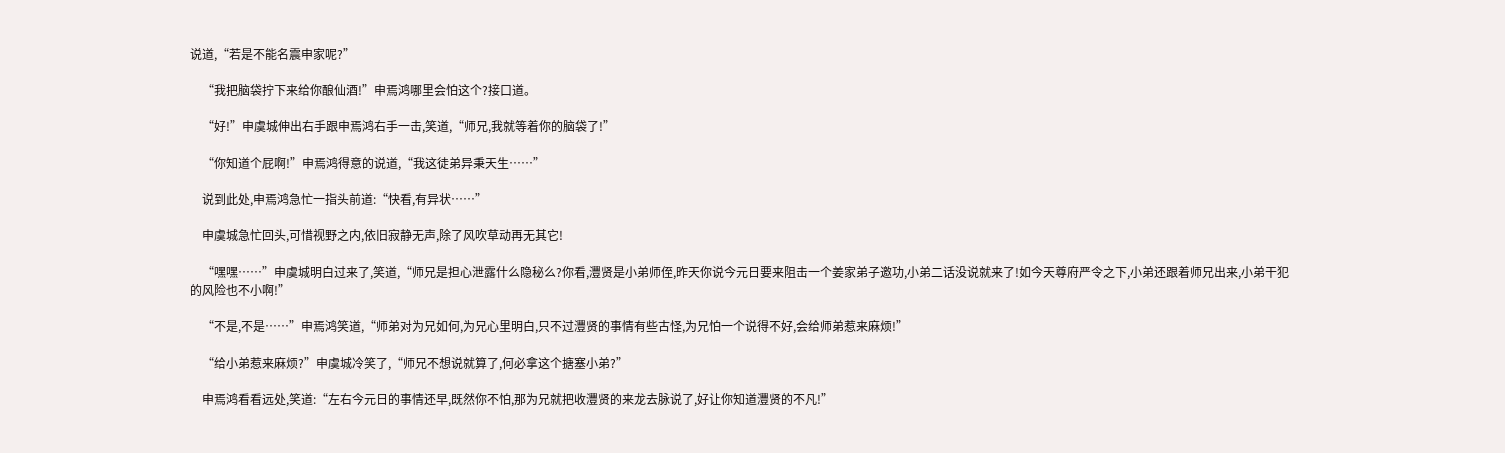说道,“若是不能名震申家呢?”

    “我把脑袋拧下来给你酿仙酒!”申焉鸿哪里会怕这个?接口道。

    “好!”申虞城伸出右手跟申焉鸿右手一击,笑道,“师兄,我就等着你的脑袋了!”

    “你知道个屁啊!”申焉鸿得意的说道,“我这徒弟异秉天生……”

    说到此处,申焉鸿急忙一指头前道:“快看,有异状……”

    申虞城急忙回头,可惜视野之内,依旧寂静无声,除了风吹草动再无其它!

    “嘿嘿……”申虞城明白过来了,笑道,“师兄是担心泄露什么隐秘么?你看,灃贤是小弟师侄,昨天你说今元日要来阻击一个姜家弟子邀功,小弟二话没说就来了!如今天尊府严令之下,小弟还跟着师兄出来,小弟干犯的风险也不小啊!”

    “不是,不是……”申焉鸿笑道,“师弟对为兄如何,为兄心里明白,只不过灃贤的事情有些古怪,为兄怕一个说得不好,会给师弟惹来麻烦!”

    “给小弟惹来麻烦?”申虞城冷笑了,“师兄不想说就算了,何必拿这个搪塞小弟?”

    申焉鸿看看远处,笑道:“左右今元日的事情还早,既然你不怕,那为兄就把收灃贤的来龙去脉说了,好让你知道灃贤的不凡!”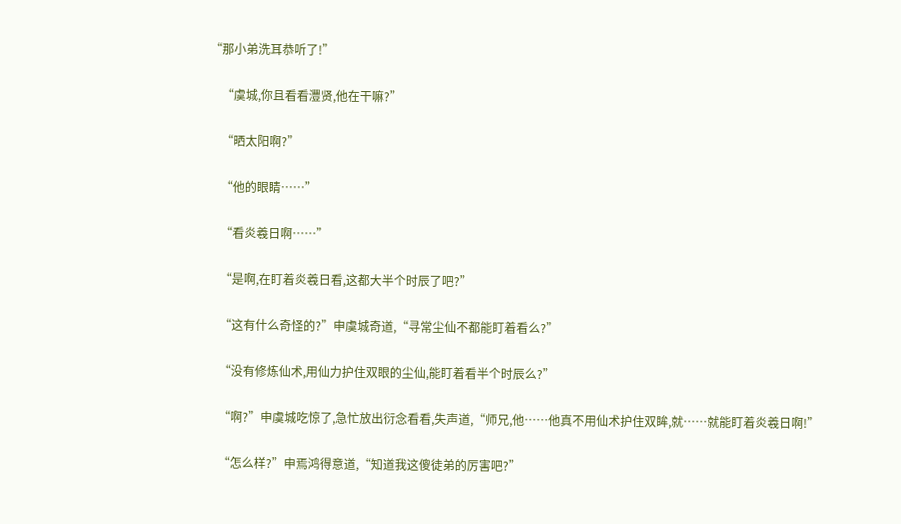“那小弟洗耳恭听了!”

    “虞城,你且看看灃贤,他在干嘛?”

    “晒太阳啊?”

    “他的眼睛……”

    “看炎羲日啊……”

    “是啊,在盯着炎羲日看,这都大半个时辰了吧?”

    “这有什么奇怪的?”申虞城奇道,“寻常尘仙不都能盯着看么?”

    “没有修炼仙术,用仙力护住双眼的尘仙,能盯着看半个时辰么?”

    “啊?”申虞城吃惊了,急忙放出衍念看看,失声道,“师兄,他……他真不用仙术护住双眸,就……就能盯着炎羲日啊!”

    “怎么样?”申焉鸿得意道,“知道我这傻徒弟的厉害吧?”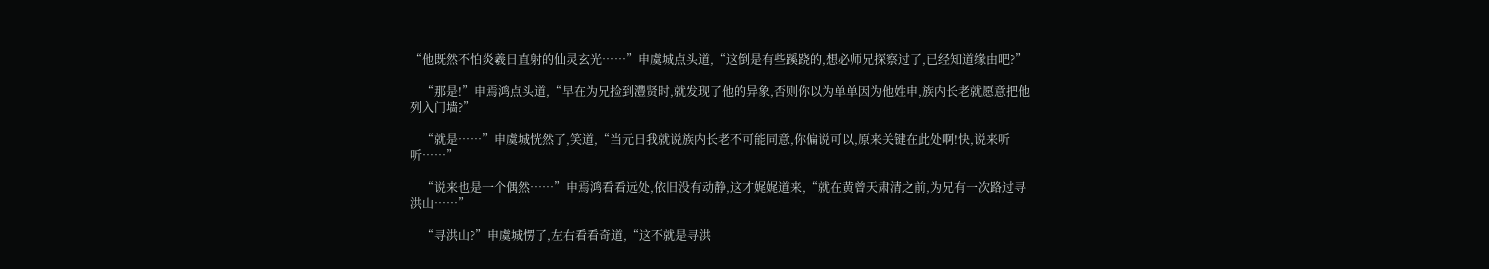“他既然不怕炎羲日直射的仙灵玄光……”申虞城点头道,“这倒是有些蹊跷的,想必师兄探察过了,已经知道缘由吧?”

    “那是!”申焉鸿点头道,“早在为兄捡到灃贤时,就发现了他的异象,否则你以为单单因为他姓申,族内长老就愿意把他列入门墙?”

    “就是……”申虞城恍然了,笑道,“当元日我就说族内长老不可能同意,你偏说可以,原来关键在此处啊!快,说来听听……”

    “说来也是一个偶然……”申焉鸿看看远处,依旧没有动静,这才娓娓道来,“就在黄曾天肃清之前,为兄有一次路过寻洪山……”

    “寻洪山?”申虞城愣了,左右看看奇道,“这不就是寻洪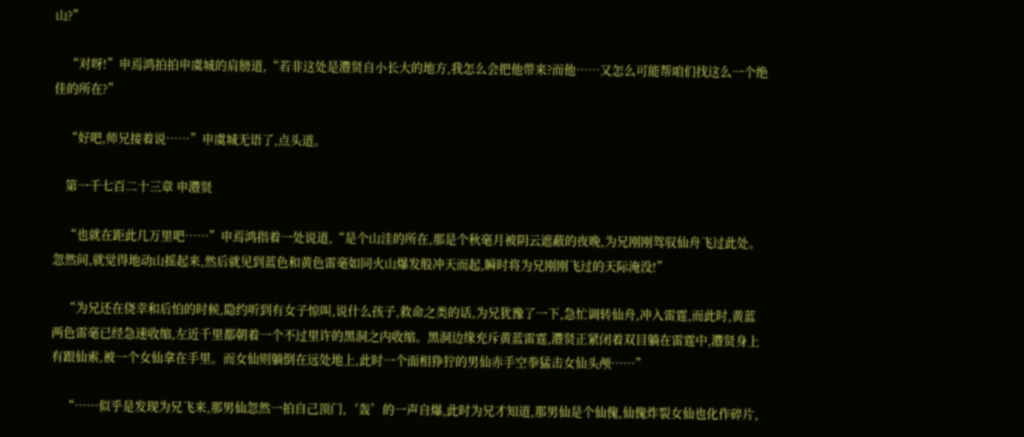山?”

    “对呀!”申焉鸿拍拍申虞城的肩膀道,“若非这处是灃贤自小长大的地方,我怎么会把他带来?而他……又怎么可能帮咱们找这么一个绝佳的所在?”

    “好吧,师兄接着说……”申虞城无语了,点头道。

    第一千七百二十三章 申灃贤

    “也就在距此几万里吧……”申焉鸿指着一处说道,“是个山洼的所在,那是个秋毫月被阴云遮蔽的夜晚,为兄刚刚驾驭仙舟飞过此处。忽然间,就觉得地动山摇起来,然后就见到蓝色和黄色雷毫如同火山爆发般冲天而起,瞬时将为兄刚刚飞过的天际淹没!”

    “为兄还在侥幸和后怕的时候,隐约听到有女子惊叫,说什么孩子,救命之类的话,为兄犹豫了一下,急忙调转仙舟,冲入雷霆,而此时,黄蓝两色雷毫已经急速收缩,左近千里都朝着一个不过里许的黑洞之内收缩。黑洞边缘充斥黄蓝雷霆,灃贤正紧闭着双目躺在雷霆中,灃贤身上有跟仙索,被一个女仙拿在手里。而女仙则躺倒在远处地上,此时一个面相狰狞的男仙赤手空拳猛击女仙头颅……”

    “……似乎是发现为兄飞来,那男仙忽然一拍自己顶门,‘轰’的一声自爆,此时为兄才知道,那男仙是个仙傀,仙傀炸裂女仙也化作碎片,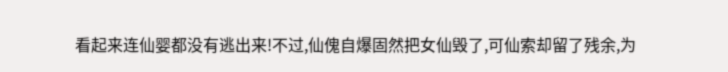看起来连仙婴都没有逃出来!不过,仙傀自爆固然把女仙毁了,可仙索却留了残余,为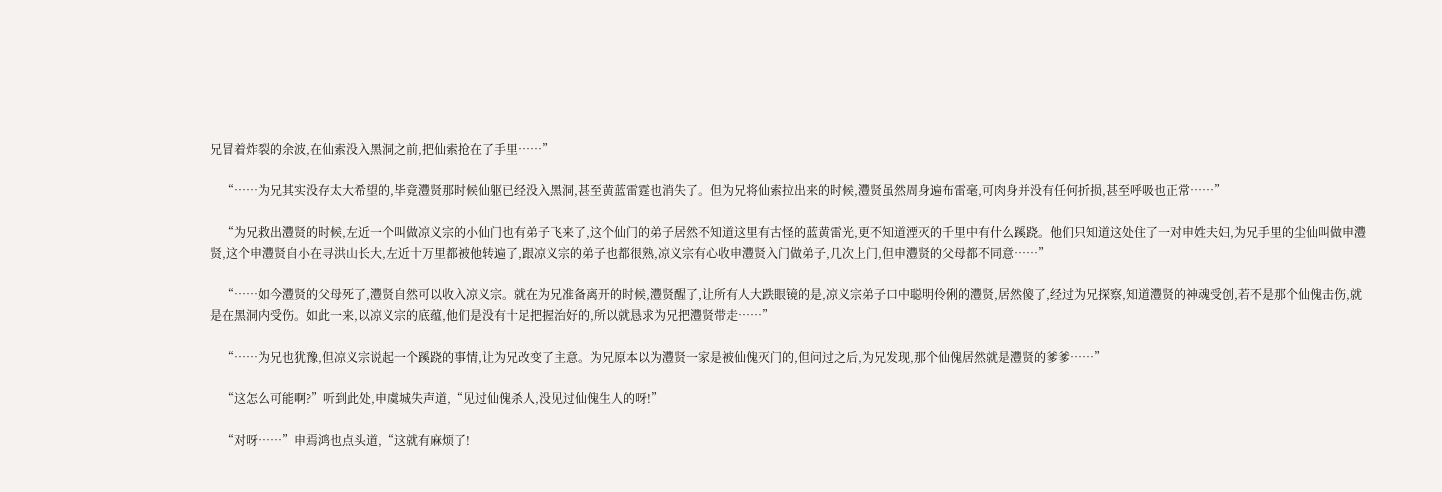兄冒着炸裂的余波,在仙索没入黑洞之前,把仙索抢在了手里……”

    “……为兄其实没存太大希望的,毕竟灃贤那时候仙躯已经没入黑洞,甚至黄蓝雷霆也消失了。但为兄将仙索拉出来的时候,灃贤虽然周身遍布雷毫,可肉身并没有任何折损,甚至呼吸也正常……”

    “为兄救出灃贤的时候,左近一个叫做凉义宗的小仙门也有弟子飞来了,这个仙门的弟子居然不知道这里有古怪的蓝黄雷光,更不知道湮灭的千里中有什么蹊跷。他们只知道这处住了一对申姓夫妇,为兄手里的尘仙叫做申灃贤,这个申灃贤自小在寻洪山长大,左近十万里都被他转遍了,跟凉义宗的弟子也都很熟,凉义宗有心收申灃贤入门做弟子,几次上门,但申灃贤的父母都不同意……”

    “……如今灃贤的父母死了,灃贤自然可以收入凉义宗。就在为兄准备离开的时候,灃贤醒了,让所有人大跌眼镜的是,凉义宗弟子口中聪明伶俐的灃贤,居然傻了,经过为兄探察,知道灃贤的神魂受创,若不是那个仙傀击伤,就是在黑洞内受伤。如此一来,以凉义宗的底蕴,他们是没有十足把握治好的,所以就恳求为兄把灃贤带走……”

    “……为兄也犹豫,但凉义宗说起一个蹊跷的事情,让为兄改变了主意。为兄原本以为灃贤一家是被仙傀灭门的,但问过之后,为兄发现,那个仙傀居然就是灃贤的爹爹……”

    “这怎么可能啊?”听到此处,申虞城失声道,“见过仙傀杀人,没见过仙傀生人的呀!”

    “对呀……”申焉鸿也点头道,“这就有麻烦了!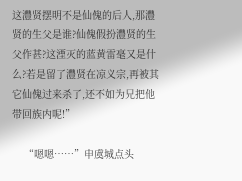这灃贤摆明不是仙傀的后人,那灃贤的生父是谁?仙傀假扮灃贤的生父作甚?这湮灭的蓝黄雷毫又是什么?若是留了灃贤在凉义宗,再被其它仙傀过来杀了,还不如为兄把他带回族内呢!”

    “嗯嗯……”申虞城点头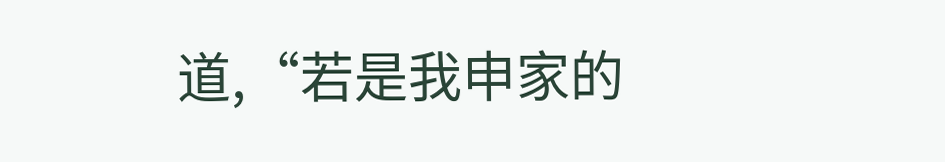道,“若是我申家的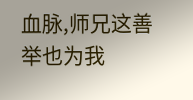血脉,师兄这善举也为我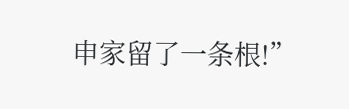申家留了一条根!”